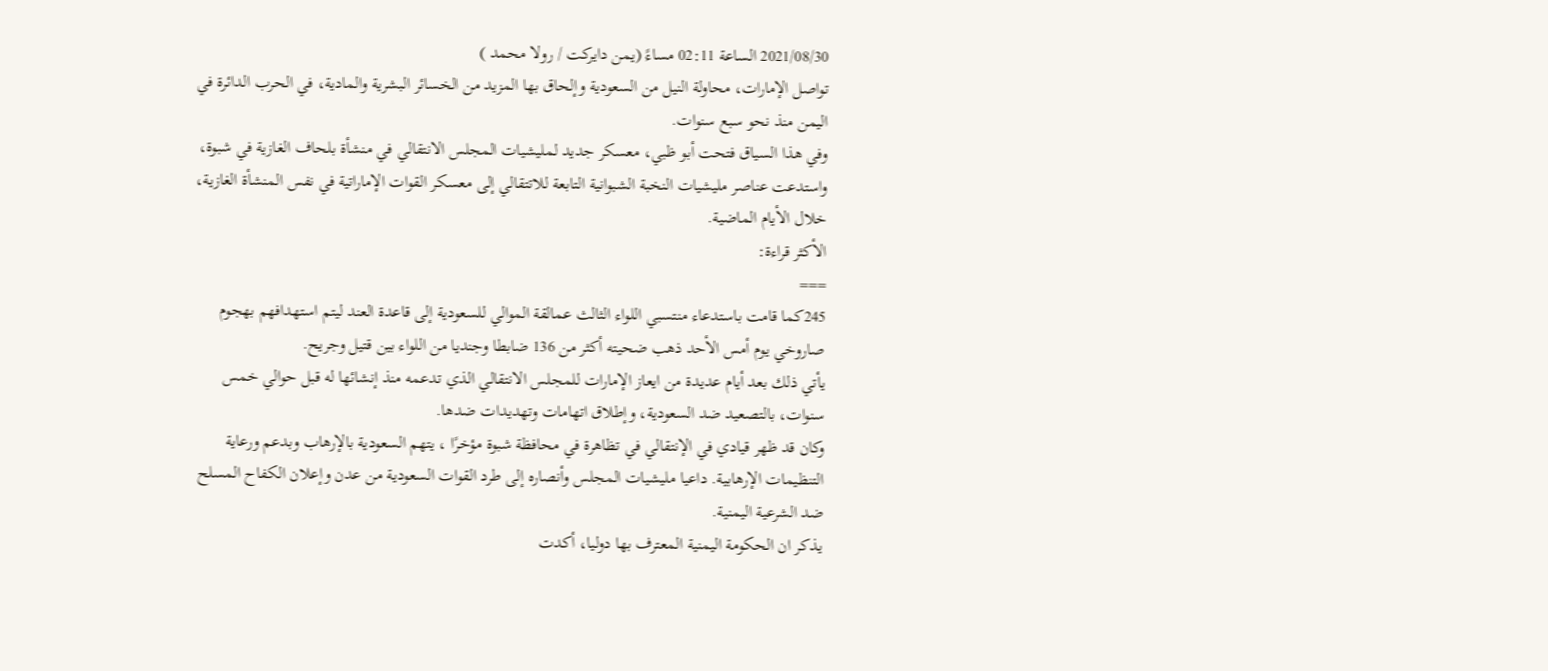2021/08/30 الساعة 02:11 مساءً (يمن دايركت / رولا محمد )
تواصل الإمارات، محاولة النيل من السعودية وإلحاق بها المزيد من الخسائر البشرية والمادية، في الحرب الدائرة في اليمن منذ نحو سبع سنوات.
وفي هذا السياق فتحت أبو ظبي، معسكر جديد لمليشيات المجلس الانتقالي في منشأة بلحاف الغازية في شبوة، واستدعت عناصر مليشيات النخبة الشبوانية التابعة للاتتقالي إلى معسكر القوات الإماراتية في نفس المنشأة الغازية، خلال الأيام الماضية.
الأكثر قراءة:
===
245كما قامت باستدعاء منتسبي اللواء الثالث عمالقة الموالي للسعودية إلى قاعدة العند ليتم استهدافهم بهجوم صاروخي يوم أمس الأحد ذهب ضحيته أكثر من 136 ضابطا وجنديا من اللواء بين قتيل وجريح.
يأتي ذلك بعد أيام عديدة من ايعاز الإمارات للمجلس الانتقالي الذي تدعمه منذ إنشائها له قبل حوالي خمس سنوات، بالتصعيد ضد السعودية، وإطلاق اتهامات وتهديدات ضدها.
وكان قد ظهر قيادي في الإنتقالي في تظاهرة في محافظة شبوة مؤخرًا ، يتهم السعودية بالإرهاب وبدعم ورعاية التنظيمات الإرهابية. داعيا مليشيات المجلس وأنصاره إلى طرد القوات السعودية من عدن وإعلان الكفاح المسلح ضد الشرعية اليمنية.
يذكر ان الحكومة اليمنية المعترف بها دوليا، أكدت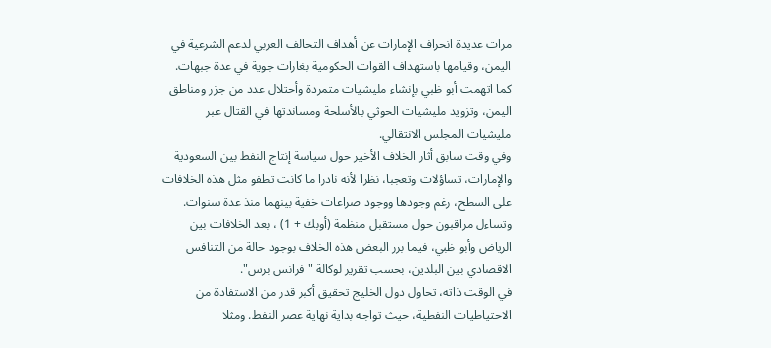مرات عديدة انحراف الإمارات عن أهداف التحالف العربي لدعم الشرعية في اليمن، وقيامها باستهداف القوات الحكومية بغارات جوية في عدة جبهات.
كما اتهمت أبو ظبي بإنشاء مليشيات متمردة وأحتلال عدد من جزر ومناطق اليمن، وتزويد مليشيات الحوثي بالأسلحة ومساندتها في القتال عبر مليشيات المجلس الانتقالي.
وفي وقت سابق أثار الخلاف الأخير حول سياسة إنتاج النفط بين السعودية والإمارات، تساؤلات وتعجبا، نظرا لأنه نادرا ما كانت تطفو مثل هذه الخلافات على السطح، رغم وجودها ووجود صراعات خفية بينهما منذ عدة سنوات.
وتساءل مراقبون حول مستقبل منظمة (أوبك + 1) ، بعد الخلافات بين الرياض وأبو ظبي، فيما برر البعض هذه الخلاف بوجود حالة من التنافس الاقصادي بين البلدين، بحسب تقرير لوكالة "فرانس برس".
في الوقت ذاته، تحاول دول الخليج تحقيق أكبر قدر من الاستفادة من الاحتياطيات النفطية، حيث تواجه بداية نهاية عصر النفط. ومثلا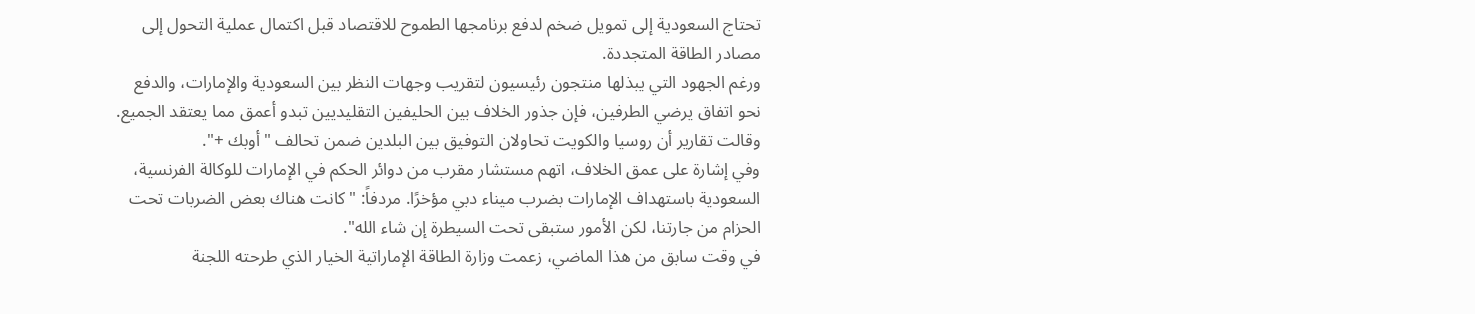تحتاج السعودية إلى تمويل ضخم لدفع برنامجها الطموح للاقتصاد قبل اكتمال عملية التحول إلى مصادر الطاقة المتجددة.
ورغم الجهود التي يبذلها منتجون رئيسيون لتقريب وجهات النظر بين السعودية والإمارات، والدفع نحو اتفاق يرضي الطرفين، فإن جذور الخلاف بين الحليفين التقليديين تبدو أعمق مما يعتقد الجميع. وقالت تقارير أن روسيا والكويت تحاولان التوفيق بين البلدين ضمن تحالف "أوبك +".
وفي إشارة على عمق الخلاف، اتهم مستشار مقرب من دوائر الحكم في الإمارات للوكالة الفرنسية، السعودية باستهداف الإمارات بضرب ميناء دبي مؤخرًا. مردفاً: "كانت هناك بعض الضربات تحت الحزام من جارتنا، لكن الأمور ستبقى تحت السيطرة إن شاء الله".
في وقت سابق من هذا الماضي، زعمت وزارة الطاقة الإماراتية الخيار الذي طرحته اللجنة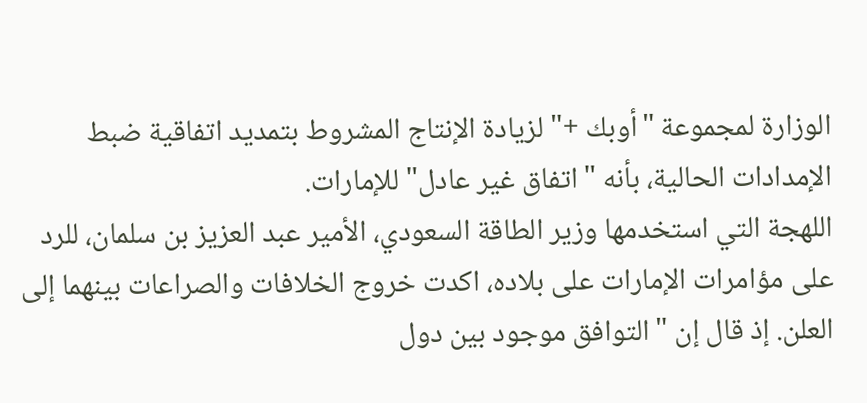الوزارة لمجموعة "أوبك +" لزيادة الإنتاج المشروط بتمديد اتفاقية ضبط الإمدادات الحالية، بأنه "اتفاق غير عادل" للإمارات.
اللهجة التي استخدمها وزير الطاقة السعودي، الأمير عبد العزيز بن سلمان، للرد على مؤامرات الإمارات على بلاده، اكدت خروج الخلافات والصراعات بينهما إلى العلن. إذ قال إن "التوافق موجود بين دول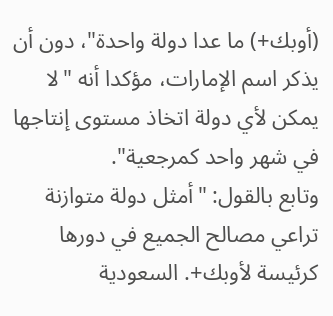(أوبك+) ما عدا دولة واحدة"، دون أن يذكر اسم الإمارات، مؤكدا أنه "لا يمكن لأي دولة اتخاذ مستوى إنتاجها في شهر واحد كمرجعية".
وتابع بالقول: "أمثل دولة متوازنة تراعي مصالح الجميع في دورها كرئيسة لأوبك+. السعودية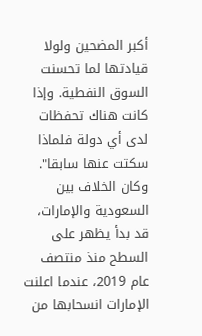أكبر المضحين ولولا قيادتها لما تحسنت السوق النفطية. وإذا كانت هناك تحفظات لدى أي دولة فلماذا سكتت عنها سابقا".
وكان الخلاف بين السعودية والإمارات، قد بدأ يظهر على السطح منذ منتصف عام 2019، عندما اعلنت الإمارات انسحابها من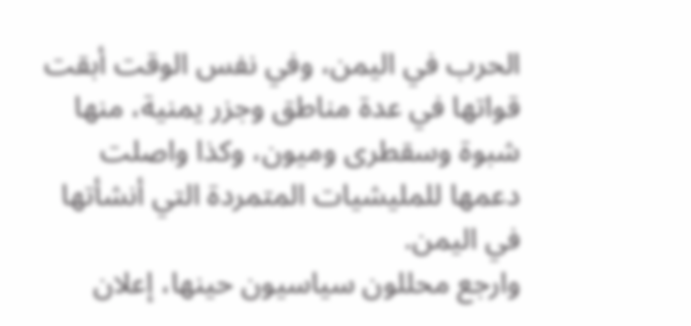الحرب في اليمن، وفي نفس الوقت أبقت قواتها في عدة مناطق وجزر يمنية، منها شبوة وسقطرى وميون، وكذا واصلت دعمها للمليشيات المتمردة التي أنشأتها في اليمن.
وارجع محللون سياسيون حينها، إعلان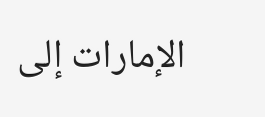الإمارات إلى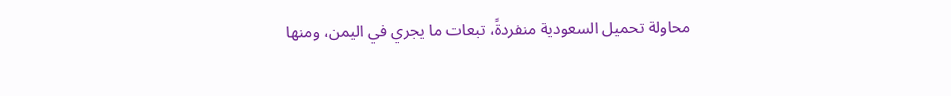محاولة تحميل السعودية منفردةً، تبعات ما يجري في اليمن، ومنها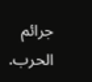جرائم الحرب.